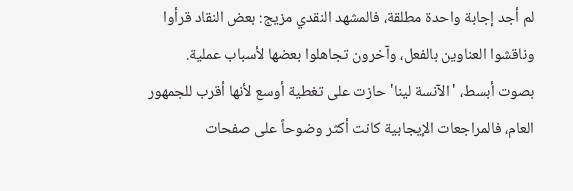لم أجد إجابة واحدة مطلقة، فالمشهد النقدي مزيج: بعض النقاد قرأوا وناقشوا العناوين بالفعل، وآخرون تجاهلوا بعضها لأسباب عملية.
بصوت أبسط، 'الآنسة لينا' حازت على تغطية أوسع لأنها أقرب للجمهور العام، فالمراجعات الإيجابية كانت أكثر وضوحاً على صفحات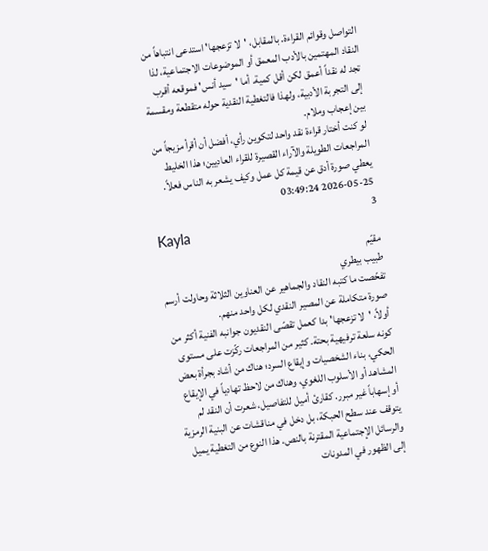التواصل وقوائم القراءة. بالمقابل، 'لا تزعجها' استدعى انتباهاً من النقاد المهتمين بالأدب المعمق أو الموضوعات الاجتماعية، لذا تجد له نقداً أعمق لكن أقل كمية. أما 'سيد أنس' فموقعه أقرب إلى التجربة الأدبية، ولهذا فالتغطية النقدية حوله متقطعة ومقسمة بين إعجاب وملام.
لو كنت أختار قراءة نقد واحد لتكوين رأي، أفضل أن أقرأ مزيجاً من المراجعات الطويلة والآراء القصيرة للقراء العاديين؛ هذا الخليط يعطي صورة أدق عن قيمة كل عمل وكيف يشعر به الناس فعلاً.
2026-05-25 03:49:24
3
Kayla
مقيّم
طبيب بيطري
تفحّصت ما كتبه النقاد والجماهير عن العناوين الثلاثة وحاولت أرسم صورة متكاملة عن المصير النقدي لكل واحد منهم.
أولاً، 'لا تزعجها' بدا كعمل تقصّى النقديون جوانبه الفنية أكثر من كونه سلعة ترفيهية بحتة. كثير من المراجعات ركّزت على مستوى الحكي، بناء الشخصيات وإيقاع السرد؛ هناك من أشاد بجرأة بعض المشاهد أو الأسلوب اللغوي، وهناك من لاحظ تهادياً في الإيقاع أو إسهاباً غير مبرر. كقارئ أميل للتفاصيل، شعرت أن النقد لم يتوقف عند سطح الحبكة، بل دخل في مناقشات عن البنية الرمزية والرسائل الإجتماعية المقترنة بالنص. هذا النوع من التغطية يميل إلى الظهور في المدونات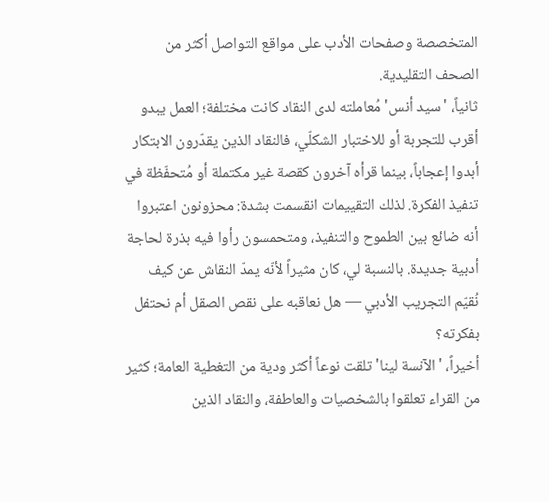المتخصصة وصفحات الأدب على مواقع التواصل أكثر من الصحف التقليدية.
ثانياً، 'سيد أنس' مُعاملته لدى النقاد كانت مختلفة؛ العمل يبدو أقرب للتجربة أو للاختبار الشكلّي، فالنقاد الذين يقدّرون الابتكار أبدوا إعجاباً، بينما قرأه آخرون كقصة غير مكتملة أو مُتحفّظة في تنفيذ الفكرة. لذلك التقييمات انقسمت بشدة: محزونون اعتبروا أنه ضائع بين الطموح والتنفيذ، ومتحمسون رأوا فيه بذرة لحاجة أدبية جديدة. بالنسبة لي، كان مثيراً لأنّه يمدّ النقاش عن كيف نُقيّم التجريب الأدبي — هل نعاقبه على نقص الصقل أم نحتفل بفكرته؟
أخيراً، 'الآنسة لينا' تلقت نوعاً أكثر ودية من التغطية العامة؛ كثير من القراء تعلقوا بالشخصيات والعاطفة، والنقاد الذين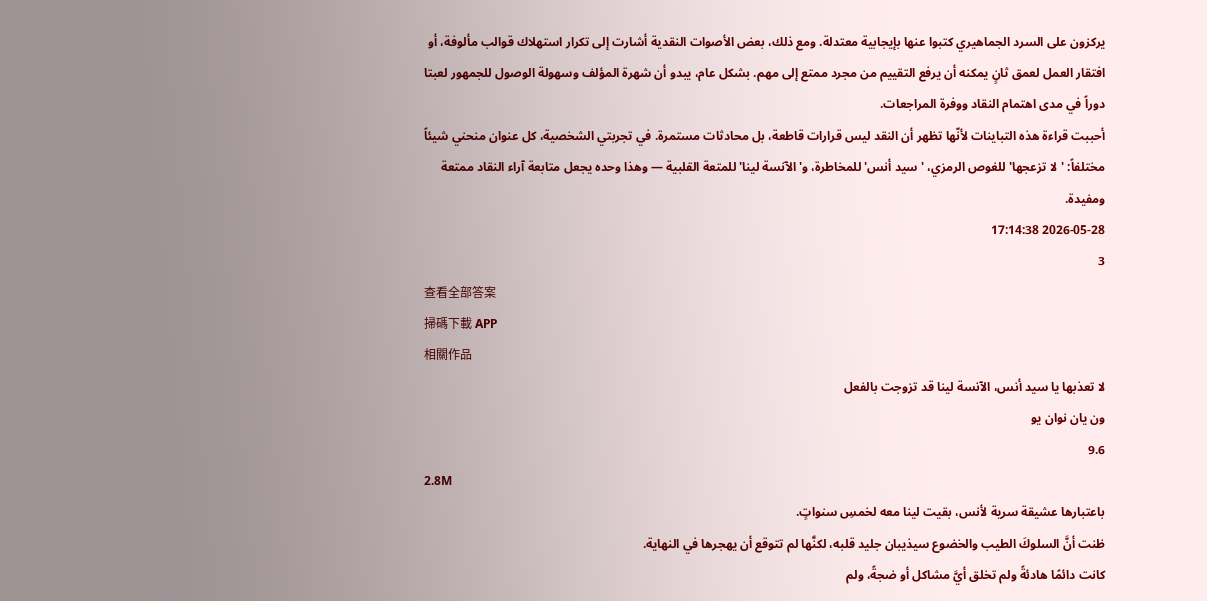يركزون على السرد الجماهيري كتبوا عنها بإيجابية معتدلة. ومع ذلك، بعض الأصوات النقدية أشارت إلى تكرار استهلاك قوالب مألوفة، أو افتقار العمل لعمق ثانٍ يمكنه أن يرفع التقييم من مجرد ممتع إلى مهم. بشكل عام، يبدو أن شهرة المؤلف وسهولة الوصول للجمهور لعبتا دوراً في مدى اهتمام النقاد ووفرة المراجعات.
أحببت قراءة هذه التباينات لأنّها تظهر أن النقد ليس قرارات قاطعة، بل محادثات مستمرة. في تجربتي الشخصية، كل عنوان منحني شيئاً مختلفاً: 'لا تزعجها' للغوص الرمزي، 'سيد أنس' للمخاطرة، و'الآنسة لينا' للمتعة القلبية — وهذا وحده يجعل متابعة آراء النقاد ممتعة ومفيدة.
2026-05-28 17:14:38
3
查看全部答案
掃碼下載 APP
相關作品
لا تعذبها يا سيد أنس، الآنسة لينا قد تزوجت بالفعل
ون يان نوان يو
9.6
2.8M
باعتبارها عشيقة سرية لأنس، بقيت لينا معه لخمسِ سنواتٍ.
ظنت أنَّ السلوكَ الطيب والخضوع سيذيبان جليد قلبه، لكنَّها لم تتوقع أن يهجرها في النهاية.
كانت دائمًا هادئةً ولم تخلق أيَّ مشاكل أو ضجةً، ولم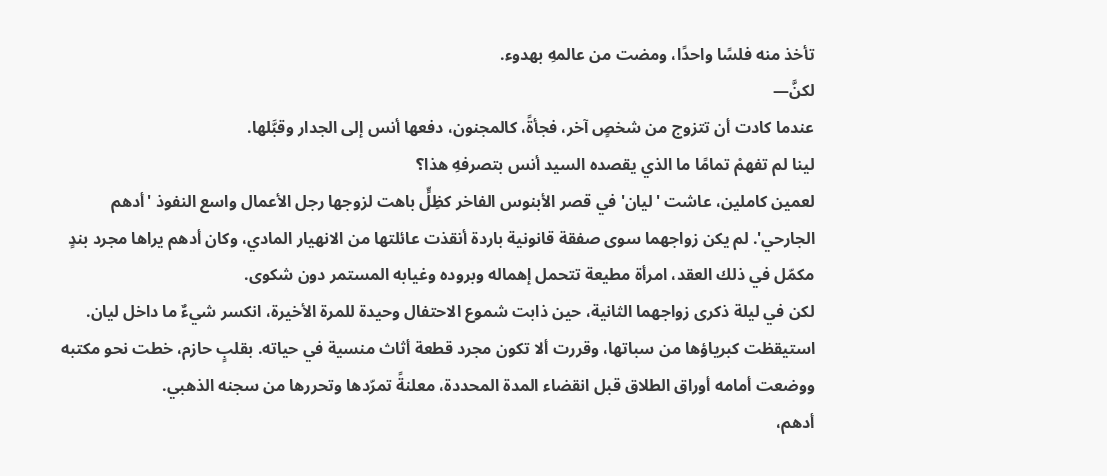تأخذ منه فلسًا واحدًا، ومضت من عالمهِ بهدوء.
لكنَّ—
عندما كادت أن تتزوج من شخصٍ آخر، فجأةً، كالمجنون، دفعها أنس إلى الجدار وقبَّلها.
لينا لم تفهمْ تمامًا ما الذي يقصده السيد أنس بتصرفهِ هذا؟
لعمين كاملين، عاشت 'ليان' في قصر الأبنوس الفاخر كظِلٍّ باهت لزوجها رجل الأعمال واسع النفوذ 'أدهم الجارحي'. لم يكن زواجهما سوى صفقة قانونية باردة أنقذت عائلتها من الانهيار المادي، وكان أدهم يراها مجرد بندٍ مكمّل في ذلك العقد، امرأة مطيعة تتحمل إهماله وبروده وغيابه المستمر دون شكوى.
لكن في ليلة ذكرى زواجهما الثانية، حين ذابت شموع الاحتفال وحيدة للمرة الأخيرة، انكسر شيءٌ ما داخل ليان. استيقظت كبرياؤها من سباتها، وقررت ألا تكون مجرد قطعة أثاث منسية في حياته. بقلبٍ حازم، خطت نحو مكتبه ووضعت أمامه أوراق الطلاق قبل انقضاء المدة المحددة، معلنةً تمرّدها وتحررها من سجنه الذهبي.
أدهم،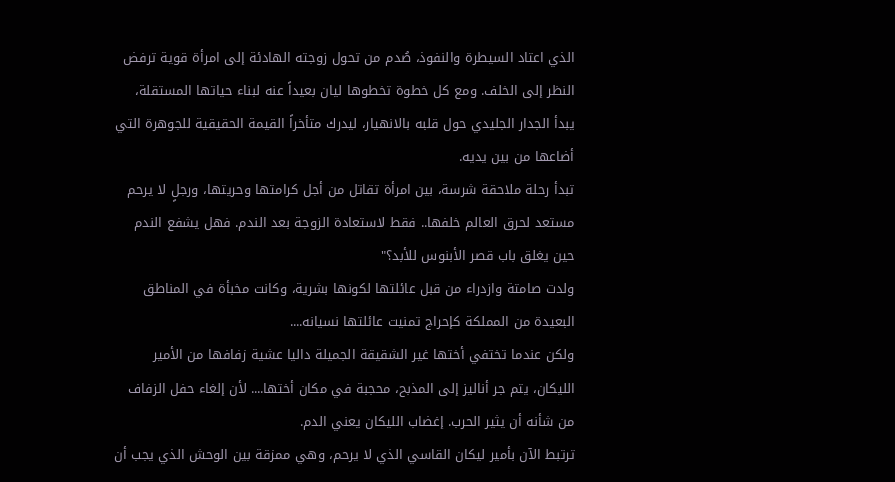الذي اعتاد السيطرة والنفوذ، صُدم من تحول زوجته الهادئة إلى امرأة قوية ترفض النظر إلى الخلف. ومع كل خطوة تخطوها ليان بعيداً عنه لبناء حياتها المستقلة، يبدأ الجدار الجليدي حول قلبه بالانهيار، ليدرك متأخراً القيمة الحقيقية للجوهرة التي أضاعها من بين يديه.
تبدأ رحلة ملاحقة شرسة، بين امرأة تقاتل من أجل كرامتها وحريتها، ورجلٍ لا يرحم مستعد لحرق العالم خلفها.. فقط لاستعادة الزوجة بعد الندم. فهل يشفع الندم حين يغلق باب قصر الأبنوس للأبد؟"
ولدت صامتة وازدراء من قبل عائلتها لكونها بشرية، وكانت مخبأة في المناطق البعيدة من المملكة كإحراج تمنيت عائلتها نسيانه....
ولكن عندما تختفي أختها غير الشقيقة الجميلة داليا عشية زفافها من الأمير الليكان، يتم جر أناليز إلى المذبح، محجبة في مكان أختها.... لأن إلغاء حفل الزفاف من شأنه أن يثير الحرب. إغضاب الليكان يعني الدم.
ترتبط الآن بأمير ليكان القاسي الذي لا يرحم، وهي ممزقة بين الوحش الذي يجب أن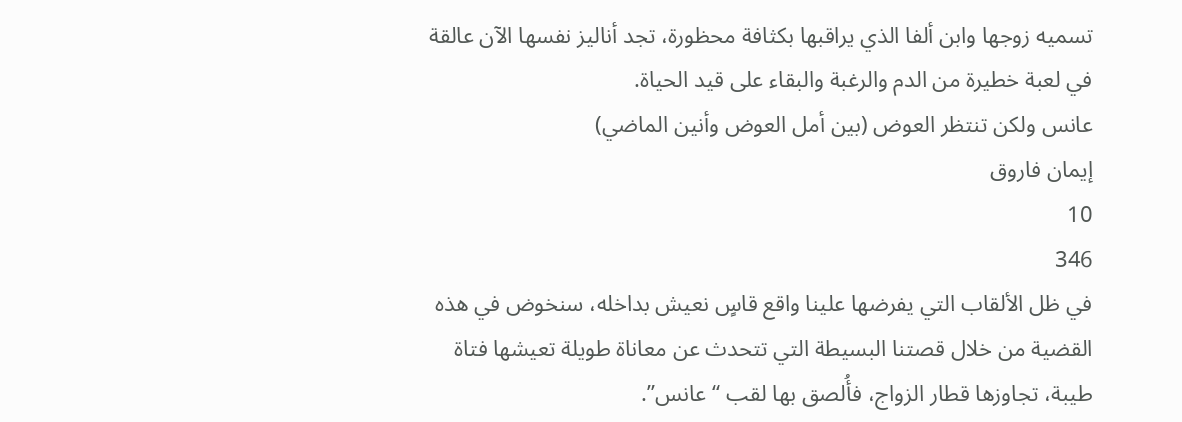تسميه زوجها وابن ألفا الذي يراقبها بكثافة محظورة، تجد أناليز نفسها الآن عالقة في لعبة خطيرة من الدم والرغبة والبقاء على قيد الحياة.
عانس ولكن تنتظر العوض (بين أمل العوض وأنين الماضي)
إيمان فاروق
10
346
في ظل الألقاب التي يفرضها علينا واقع قاسٍ نعيش بداخله، سنخوض في هذه القضية من خلال قصتنا البسيطة التي تتحدث عن معاناة طويلة تعيشها فتاة طيبة، تجاوزها قطار الزواج، فأُلصق بها لقب “عانس”.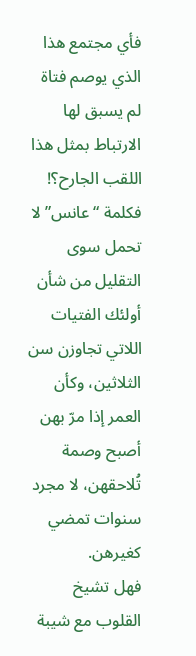فأي مجتمع هذا الذي يوصم فتاة لم يسبق لها الارتباط بمثل هذا اللقب الجارح؟! فكلمة “عانس” لا تحمل سوى التقليل من شأن أولئك الفتيات اللاتي تجاوزن سن الثلاثين، وكأن العمر إذا مرّ بهن أصبح وصمة تُلاحقهن، لا مجرد سنوات تمضي كغيرهن.
فهل تشيخ القلوب مع شيبة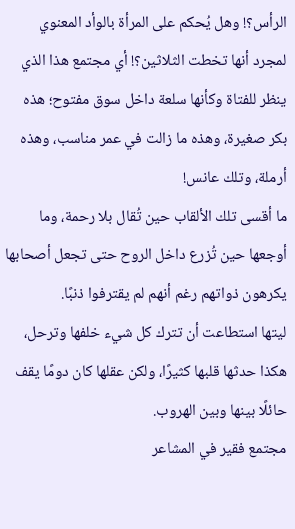الرأس؟! وهل يُحكم على المرأة بالوأد المعنوي لمجرد أنها تخطت الثلاثين؟! أي مجتمع هذا الذي ينظر للفتاة وكأنها سلعة داخل سوق مفتوح؛ هذه بكر صغيرة، وهذه ما زالت في عمر مناسب، وهذه أرملة، وتلك عانس!
ما أقسى تلك الألقاب حين تُقال بلا رحمة، وما أوجعها حين تُزرع داخل الروح حتى تجعل أصحابها يكرهون ذواتهم رغم أنهم لم يقترفوا ذنبًا.
ليتها استطاعت أن تترك كل شيء خلفها وترحل، هكذا حدثها قلبها كثيرًا، ولكن عقلها كان دومًا يقف حائلًا بينها وبين الهروب.
مجتمع فقير في المشاعر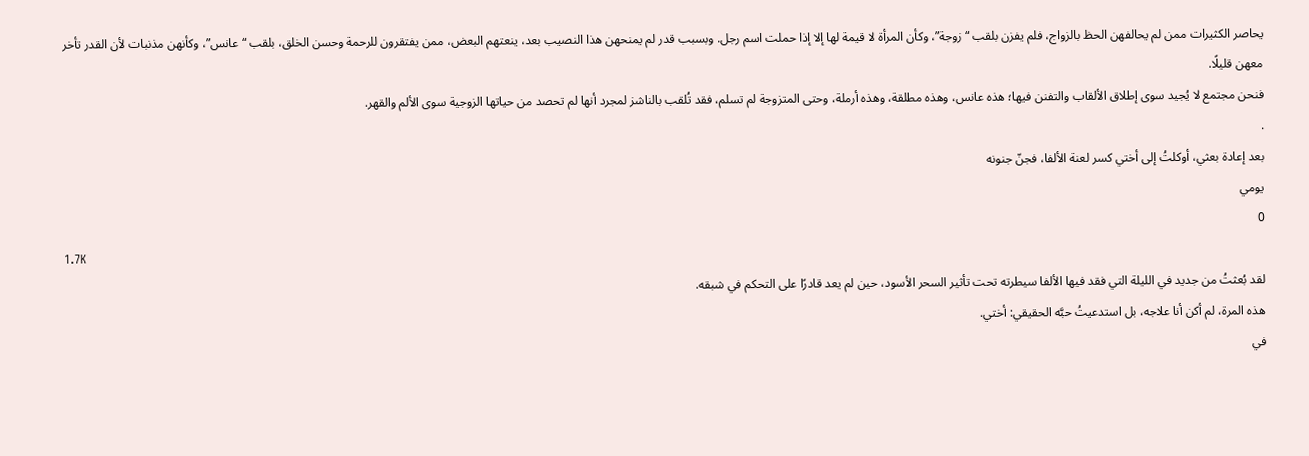يحاصر الكثيرات ممن لم يحالفهن الحظ بالزواج، فلم يفزن بلقب “زوجة”، وكأن المرأة لا قيمة لها إلا إذا حملت اسم رجل. وبسبب قدر لم يمنحهن هذا النصيب بعد، ينعتهم البعض، ممن يفتقرون للرحمة وحسن الخلق، بلقب “عانس”، وكأنهن مذنبات لأن القدر تأخر معهن قليلًا.
فنحن مجتمع لا يُجيد سوى إطلاق الألقاب والتفنن فيها؛ هذه عانس، وهذه مطلقة، وهذه أرملة، وحتى المتزوجة لم تسلم، فقد تُلقب بالناشز لمجرد أنها لم تحصد من حياتها الزوجية سوى الألم والقهر.
.
بعد إعادة بعثي، أوكلتُ إلى أختي كسر لعنة الألفا، فجنّ جنونه
يومي
0
1.7K
لقد بُعثتُ من جديد في الليلة التي فقد فيها الألفا سيطرته تحت تأثير السحر الأسود، حين لم يعد قادرًا على التحكم في شبقه.
هذه المرة، لم أكن أنا علاجه، بل استدعيتُ حبَّه الحقيقي: أختي.
في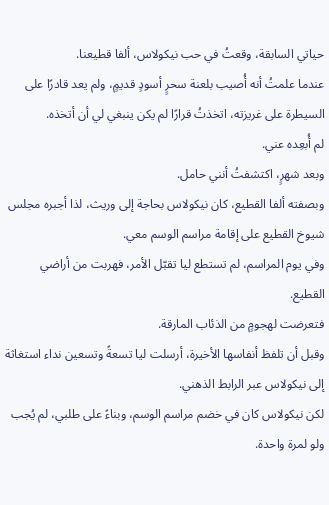حياتي السابقة، وقعتُ في حب نيكولاس، ألفا قطيعنا.
عندما علمتُ أنه أُصيب بلعنة سحرٍ أسودٍ قديمٍ، ولم يعد قادرًا على السيطرة على غريزته، اتخذتُ قرارًا لم يكن ينبغي لي أن أتخذه.
لم أُبعِده عني.
وبعد شهرٍ، اكتشفتُ أنني حامل.
وبصفته ألفا القطيع، كان نيكولاس بحاجة إلى وريث، لذا أجبره مجلس شيوخ القطيع على إقامة مراسم الوسم معي.
وفي يوم المراسم، لم تستطع ليا تقبّل الأمر، فهربت من أراضي القطيع.
فتعرضت لهجومٍ من الذئاب المارقة.
وقبل أن تلفظ أنفاسها الأخيرة، أرسلت ليا تسعةً وتسعين نداء استغاثة إلى نيكولاس عبر الرابط الذهني.
لكن نيكولاس كان في خضم مراسم الوسم، وبناءً على طلبي، لم يُجب ولو لمرة واحدة.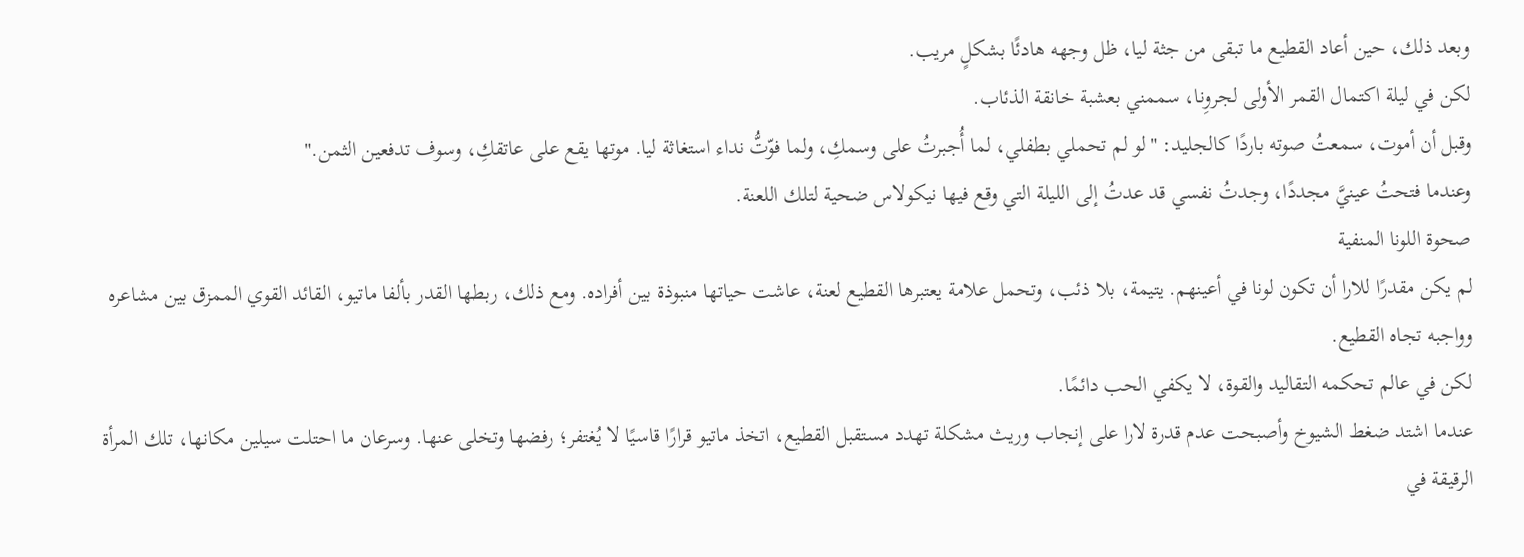وبعد ذلك، حين أعاد القطيع ما تبقى من جثة ليا، ظل وجهه هادئًا بشكلٍ مريب.
لكن في ليلة اكتمال القمر الأولى لجروِنا، سممني بعشبة خانقة الذئاب.
وقبل أن أموت، سمعتُ صوته باردًا كالجليد: "لو لم تحملي بطفلي، لما أُجبرتُ على وسمكِ، ولما فوّتُّ نداء استغاثة ليا. موتها يقع على عاتقكِ، وسوف تدفعين الثمن."
وعندما فتحتُ عينيَّ مجددًا، وجدتُ نفسي قد عدتُ إلى الليلة التي وقع فيها نيكولاس ضحية لتلك اللعنة.
صحوة اللونا المنفية
لم يكن مقدرًا للارا أن تكون لونا في أعينهم. يتيمة، بلا ذئب، وتحمل علامة يعتبرها القطيع لعنة، عاشت حياتها منبوذة بين أفراده. ومع ذلك، ربطها القدر بألفا ماتيو، القائد القوي الممزق بين مشاعره وواجبه تجاه القطيع.
لكن في عالم تحكمه التقاليد والقوة، لا يكفي الحب دائمًا.
عندما اشتد ضغط الشيوخ وأصبحت عدم قدرة لارا على إنجاب وريث مشكلة تهدد مستقبل القطيع، اتخذ ماتيو قرارًا قاسيًا لا يُغتفر؛ رفضها وتخلى عنها. وسرعان ما احتلت سيلين مكانها، تلك المرأة الرقيقة في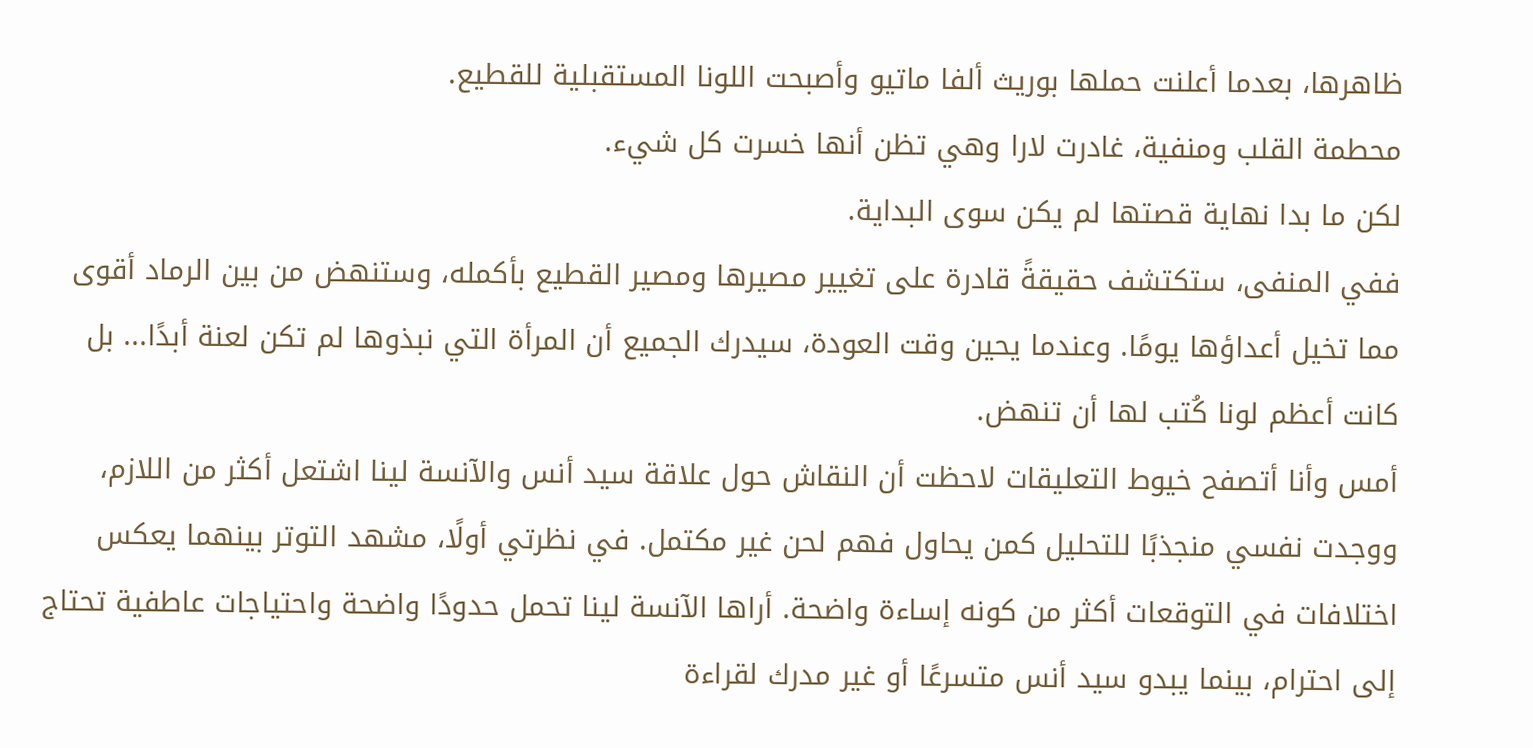ظاهرها، بعدما أعلنت حملها بوريث ألفا ماتيو وأصبحت اللونا المستقبلية للقطيع.
محطمة القلب ومنفية، غادرت لارا وهي تظن أنها خسرت كل شيء.
لكن ما بدا نهاية قصتها لم يكن سوى البداية.
ففي المنفى، ستكتشف حقيقةً قادرة على تغيير مصيرها ومصير القطيع بأكمله، وستنهض من بين الرماد أقوى مما تخيل أعداؤها يومًا. وعندما يحين وقت العودة، سيدرك الجميع أن المرأة التي نبذوها لم تكن لعنة أبدًا... بل كانت أعظم لونا كُتب لها أن تنهض.
أمس وأنا أتصفح خيوط التعليقات لاحظت أن النقاش حول علاقة سيد أنس والآنسة لينا اشتعل أكثر من اللازم، ووجدت نفسي منجذبًا للتحليل كمن يحاول فهم لحن غير مكتمل. في نظرتي أولًا، مشهد التوتر بينهما يعكس اختلافات في التوقعات أكثر من كونه إساءة واضحة. أراها الآنسة لينا تحمل حدودًا واضحة واحتياجات عاطفية تحتاج إلى احترام، بينما يبدو سيد أنس متسرعًا أو غير مدرك لقراءة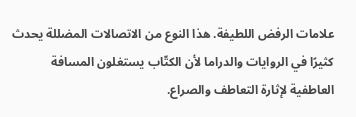علامات الرفض اللطيفة. هذا النوع من الاتصالات المضللة يحدث كثيرًا في الروايات والدراما لأن الكتّاب يستغلون المسافة العاطفية لإثارة التعاطف والصراع.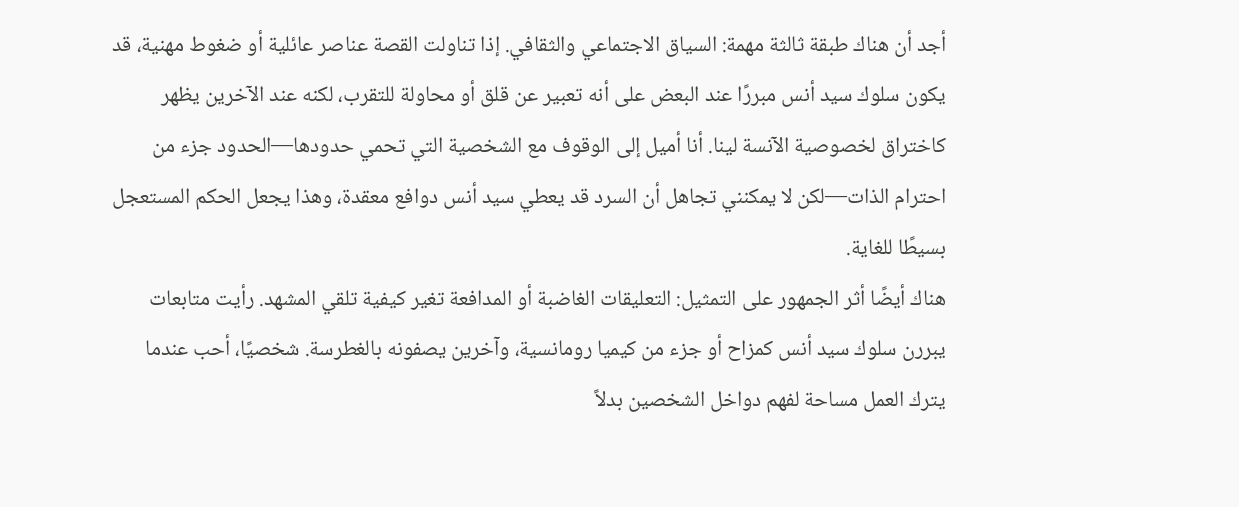أجد أن هناك طبقة ثالثة مهمة: السياق الاجتماعي والثقافي. إذا تناولت القصة عناصر عائلية أو ضغوط مهنية، قد يكون سلوك سيد أنس مبررًا عند البعض على أنه تعبير عن قلق أو محاولة للتقرب، لكنه عند الآخرين يظهر كاختراق لخصوصية الآنسة لينا. أنا أميل إلى الوقوف مع الشخصية التي تحمي حدودها—الحدود جزء من احترام الذات—لكن لا يمكنني تجاهل أن السرد قد يعطي سيد أنس دوافع معقدة، وهذا يجعل الحكم المستعجل بسيطًا للغاية.
هناك أيضًا أثر الجمهور على التمثيل: التعليقات الغاضبة أو المدافعة تغير كيفية تلقي المشهد. رأيت متابعات يبررن سلوك سيد أنس كمزاح أو جزء من كيميا رومانسية، وآخرين يصفونه بالغطرسة. شخصيًا، أحب عندما يترك العمل مساحة لفهم دواخل الشخصين بدلاً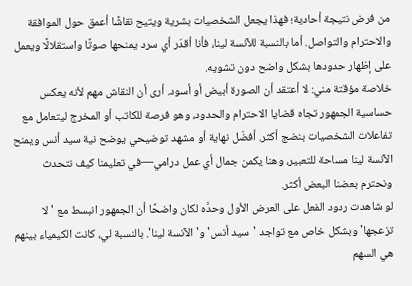من فرض نتيجة أحادية؛ فهذا يجعل الشخصيات بشرية ويتيح نقاشًا أعمق حول الموافقة والاحترام والتواصل. أما بالنسبة للآنسة لينا، فأنا أقدّر أي سرد يمنحها صوتًا واستقلالًا ويعمل على إظهار حدودها بشكل واضح دون تشويه.
خلاصة مؤقتة مني: لا أعتقد أن الصورة أبيض أو أسود. أرى أن النقاش مهم لأنه يعكس حساسية الجمهور تجاه قضايا الاحترام والحدود، وهو فرصة للكاتب أو المخرج ليتعامل مع تفاعلات الشخصيات بنضج أكثر. أفضّل نهاية أو مشهد توضيحي يوضح نية سيد أنس ويمنح الآنسة لينا مساحة للتعبير، وهنا يكمن جمال أي عمل درامي—في تعليمنا كيف نتحدث ونحترم بعضنا البعض أكثر.
لو شاهدت ردود الفعل على العرض الأول وحدَّه لكان واضحًا أن الجمهور انبسط مع 'لا تزعجها' وبشكل خاص مع تواجد 'سيد أنس' و'الآنسة لينا'. بالنسبة لي، كانت الكيمياء بينهم هي السهم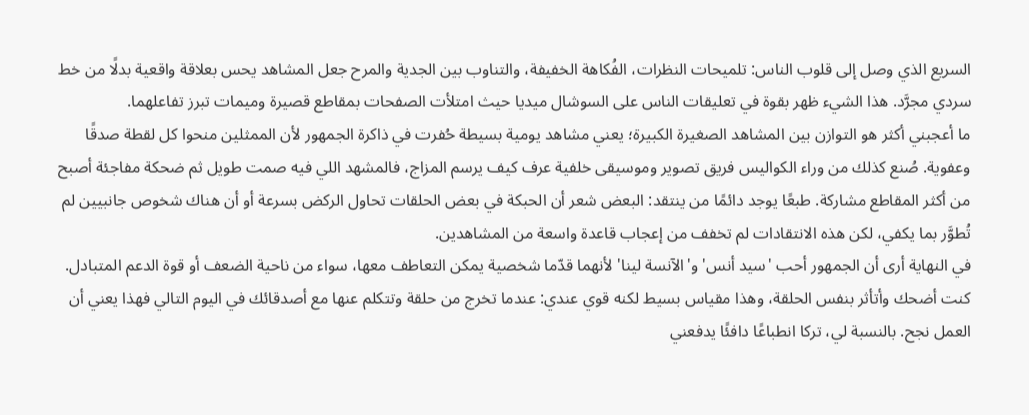السريع الذي وصل إلى قلوب الناس: تلميحات النظرات، الفُكاهة الخفيفة، والتناوب بين الجدية والمرح جعل المشاهد يحس بعلاقة واقعية بدلًا من خط سردي مجرَّد. هذا الشيء ظهر بقوة في تعليقات الناس على السوشال ميديا حيث امتلأت الصفحات بمقاطع قصيرة وميمات تبرز تفاعلهما.
ما أعجبني أكثر هو التوازن بين المشاهد الصغيرة الكبيرة؛ يعني مشاهد يومية بسيطة حُفرت في ذاكرة الجمهور لأن الممثلين منحوا كل لقطة صدقًا وعفوية. صُنع كذلك من وراء الكواليس فريق تصوير وموسيقى خلفية عرف كيف يرسم المزاج، فالمشهد اللي فيه صمت طويل ثم ضحكة مفاجئة أصبح من أكثر المقاطع مشاركة. طبعًا يوجد دائمًا من ينتقد: البعض شعر أن الحبكة في بعض الحلقات تحاول الركض بسرعة أو أن هناك شخوص جانبيين لم تُطوَّر بما يكفي، لكن هذه الانتقادات لم تخفف من إعجاب قاعدة واسعة من المشاهدين.
في النهاية أرى أن الجمهور أحب 'سيد أنس' و'الآنسة لينا' لأنهما قدّما شخصية يمكن التعاطف معها، سواء من ناحية الضعف أو قوة الدعم المتبادل. كنت أضحك وأتأثر بنفس الحلقة، وهذا مقياس بسيط لكنه قوي عندي: عندما تخرج من حلقة وتتكلم عنها مع أصدقائك في اليوم التالي فهذا يعني أن العمل نجح. بالنسبة لي، تركا انطباعًا دافئًا يدفعني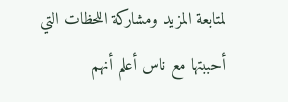لمتابعة المزيد ومشاركة اللحظات التي أحببتها مع ناس أعلم أنهم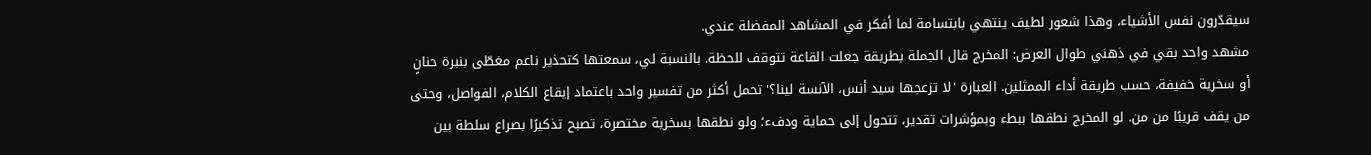سيقدّرون نفس الأشياء، وهذا شعور لطيف ينتهي بابتسامة لما أفكر في المشاهد المفضلة عندي.
مشهد واحد بقي في ذهني طوال العرض: المخرج قال الجملة بطريقة جعلت القاعة تتوقف للحظة. بالنسبة لي، سمعتها كتحذير ناعم مغطّى بنبرة حنانٍ أو سخرية خفيفة، حسب طريقة أداء الممثلين. العبارة 'لا تزعجها سيد أنس، الآنسة لينا؟' تحمل أكثر من تفسير واحد باعتماد إيقاع الكلام، الفواصل، وحتى من يقف قريبًا من من. لو المخرج نطقها ببطء وبمؤشرات تقدير، تتحول إلى حماية ودفء؛ ولو نطقها بسخرية مختصرة، تصبح تذكيرًا بصراع سلطة بين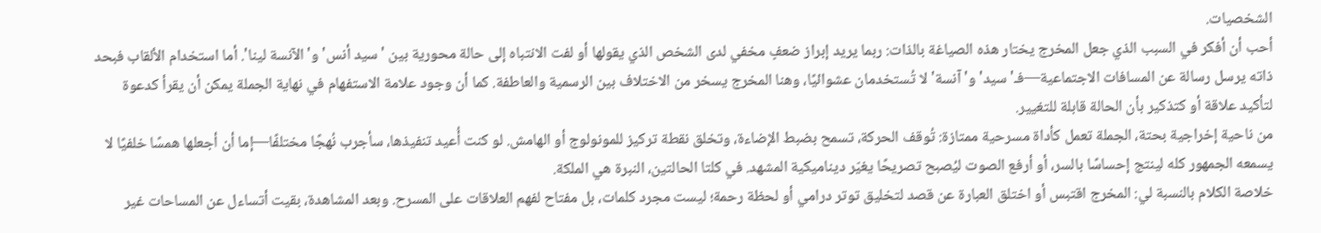الشخصيات.
أحب أن أفكر في السبب الذي جعل المخرج يختار هذه الصياغة بالذات: ربما يريد إبراز ضعفٍ مخفي لدى الشخص الذي يقولها أو لفت الانتباه إلى حالة محورية بين 'سيد أنس' و'الآنسة لينا'. أما استخدام الألقاب فبحد ذاته يرسل رسالة عن المسافات الاجتماعية—فـ'سيد' و'آنسة' لا تُستخدمان عشوائيًا، وهنا المخرج يسخر من الاختلاف بين الرسمية والعاطفة. كما أن وجود علامة الاستفهام في نهاية الجملة يمكن أن يقرأ كدعوة لتأكيد علاقة أو كتذكير بأن الحالة قابلة للتغيير.
من ناحية إخراجية بحتة، الجملة تعمل كأداة مسرحية ممتازة: تُوقف الحركة، تسمح بضبط الإضاءة، وتخلق نقطة تركيز للمونولوج أو الهامش. لو كنت أُعيد تنفيذها، سأجرب نُهجًا مختلفًا—إما أن أجعلها همسًا خلفيًا لا يسمعه الجمهور كله لينتج إحساسًا بالسر، أو أرفع الصوت ليُصبح تصريحًا يغيّر ديناميكية المشهد. في كلتا الحالتين، النبرة هي الملكة.
خلاصة الكلام بالنسبة لي: المخرج اقتبس أو اختلق العبارة عن قصد لتخليق توتر درامي أو لحظة رحمة؛ ليست مجرد كلمات، بل مفتاح لفهم العلاقات على المسرح. وبعد المشاهدة، بقيت أتساءل عن المساحات غير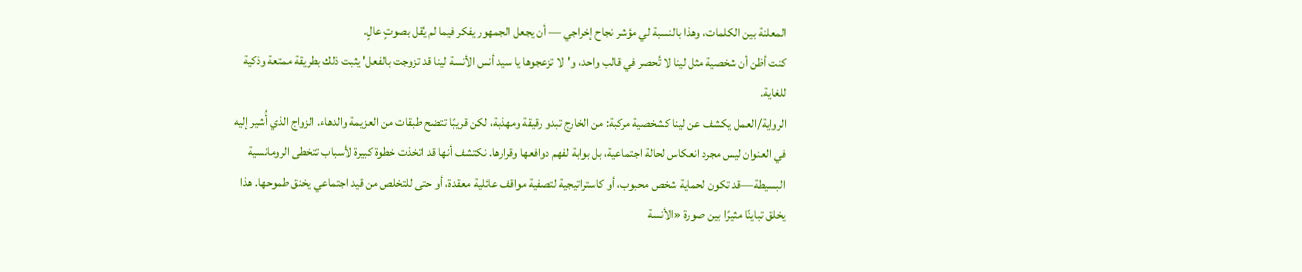المعلنة بين الكلمات، وهذا بالنسبة لي مؤشر نجاح إخراجي — أن يجعل الجمهور يفكر فيما لم يُقل بصوتٍ عالٍ.
كنت أظن أن شخصية مثل لينا لا تُحصر في قالب واحد، و'لا تزعجوها يا سيد أنس الأنسة لينا قد تزوجت بالفعل' يثبت ذلك بطريقة ممتعة وذكية للغاية.
الرواية/العمل يكشف عن لينا كشخصية مركبة: من الخارج تبدو رقيقة ومهذبة، لكن قريبًا تتضح طبقات من العزيمة والدهاء. الزواج الذي أُشير إليه في العنوان ليس مجرد انعكاس لحالة اجتماعية، بل بوابة لفهم دوافعها وقرارها. نكتشف أنها قد اتخذت خطوة كبيرة لأسباب تتخطى الرومانسية البسيطة—قد تكون لحماية شخص محبوب، أو كاستراتيجية لتصفية مواقف عائلية معقدة، أو حتى للتخلص من قيد اجتماعي يخنق طموحها. هذا يخلق تباينًا مثيرًا بين صورة «الأنسة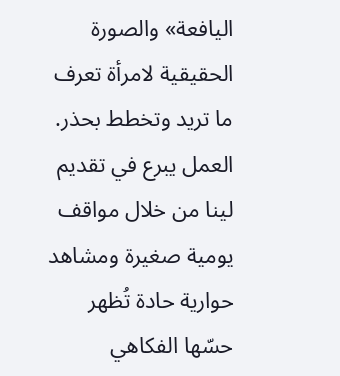اليافعة» والصورة الحقيقية لامرأة تعرف ما تريد وتخطط بحذر.
العمل يبرع في تقديم لينا من خلال مواقف يومية صغيرة ومشاهد حوارية حادة تُظهر حسّها الفكاهي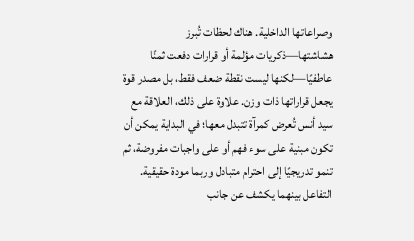وصراعاتها الداخلية. هناك لحظات تُبرز هشاشتها—ذكريات مؤلمة أو قرارات دفعت ثمنًا عاطفيًا—لكنها ليست نقطة ضعف فقط، بل مصدر قوة يجعل قراراتها ذات وزن. علاوة على ذلك، العلاقة مع سيد أنس تُعرض كمرآة تتبدل معها؛ في البداية يمكن أن تكون مبنية على سوء فهم أو على واجبات مفروضة، ثم تنمو تدريجيًا إلى احترام متبادل وربما مودة حقيقية. التفاعل بينهما يكشف عن جانب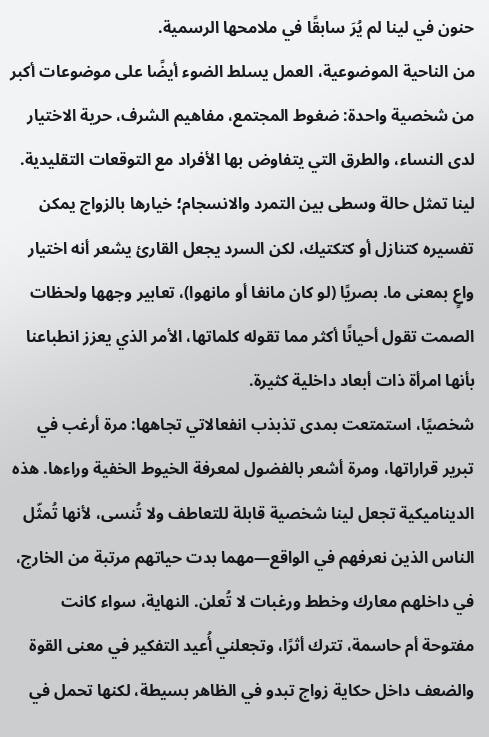حنون في لينا لم يُرَ سابقًا في ملامحها الرسمية.
من الناحية الموضوعية، العمل يسلط الضوء أيضًا على موضوعات أكبر من شخصية واحدة: ضغوط المجتمع، مفاهيم الشرف، حرية الاختيار لدى النساء، والطرق التي يتفاوض بها الأفراد مع التوقعات التقليدية. لينا تمثل حالة وسطى بين التمرد والانسجام؛ خيارها بالزواج يمكن تفسيره كتنازل أو كتكتيك، لكن السرد يجعل القارئ يشعر أنه اختيار واعٍ بمعنى ما. بصريًا (لو كان مانغا أو مانهوا)، تعابير وجهها ولحظات الصمت تقول أحيانًا أكثر مما تقوله كلماتها، الأمر الذي يعزز انطباعنا بأنها امرأة ذات أبعاد داخلية كثيرة.
شخصيًا، استمتعت بمدى تذبذب انفعالاتي تجاهها: مرة أرغب في تبرير قراراتها، ومرة أشعر بالفضول لمعرفة الخيوط الخفية وراءها. هذه الديناميكية تجعل لينا شخصية قابلة للتعاطف ولا تُنسى، لأنها تُمثّل الناس الذين نعرفهم في الواقع—مهما بدت حياتهم مرتبة من الخارج، في داخلهم معارك وخطط ورغبات لا تُعلن. النهاية، سواء كانت مفتوحة أم حاسمة، تترك أثرًا، وتجعلني أُعيد التفكير في معنى القوة والضعف داخل حكاية زواج تبدو في الظاهر بسيطة، لكنها تحمل في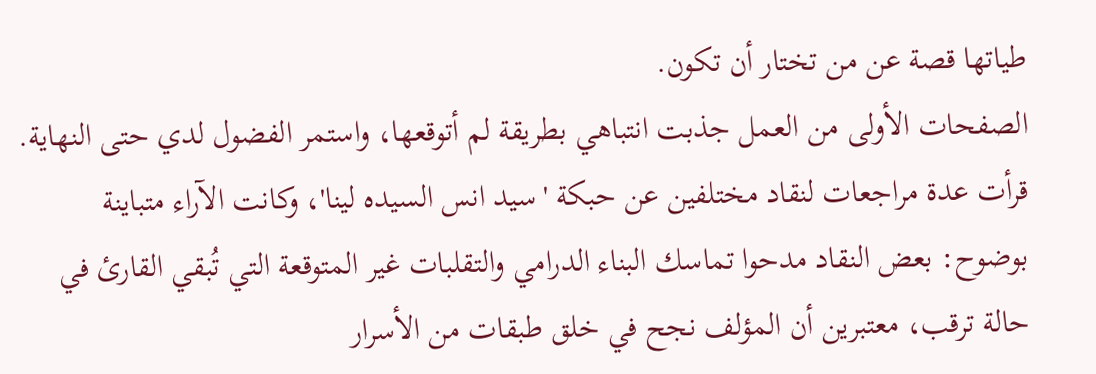طياتها قصة عن من تختار أن تكون.
الصفحات الأولى من العمل جذبت انتباهي بطريقة لم أتوقعها، واستمر الفضول لدي حتى النهاية. قرأت عدة مراجعات لنقاد مختلفين عن حبكة 'سيد انس السيده لينا'، وكانت الآراء متباينة بوضوح: بعض النقاد مدحوا تماسك البناء الدرامي والتقلبات غير المتوقعة التي تُبقي القارئ في حالة ترقب، معتبرين أن المؤلف نجح في خلق طبقات من الأسرار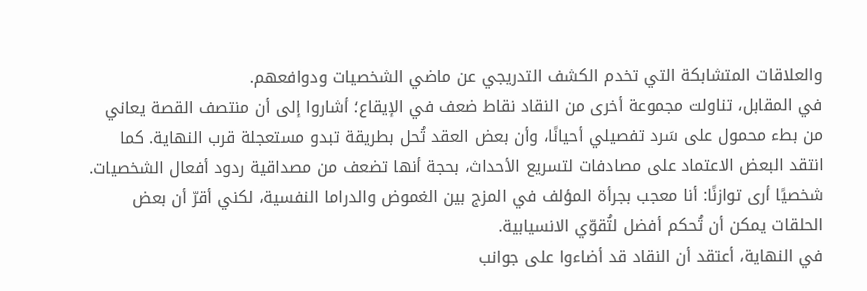والعلاقات المتشابكة التي تخدم الكشف التدريجي عن ماضي الشخصيات ودوافعهم.
في المقابل، تناولت مجموعة أخرى من النقاد نقاط ضعف في الإيقاع؛ أشاروا إلى أن منتصف القصة يعاني من بطء محمول على سَرد تفصيلي أحيانًا، وأن بعض العقد تُحل بطريقة تبدو مستعجلة قرب النهاية. كما انتقد البعض الاعتماد على مصادفات لتسريع الأحداث، بحجة أنها تضعف من مصداقية ردود أفعال الشخصيات. شخصيًا أرى توازنًا: أنا معجب بجرأة المؤلف في المزج بين الغموض والدراما النفسية، لكني أقرّ أن بعض الحلقات يمكن أن تُحكم أفضل لتُقوّي الانسيابية.
في النهاية، أعتقد أن النقاد قد أضاءوا على جوانب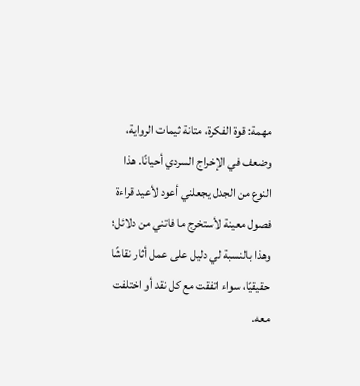مهمة: قوة الفكرة، متانة ثيمات الرواية، وضعف في الإخراج السردي أحيانًا. هذا النوع من الجدل يجعلني أعود لأعيد قراءة فصول معينة لأستخرج ما فاتني من دلائل؛ وهذا بالنسبة لي دليل على عمل أثار نقاشًا حقيقيًا، سواء اتفقت مع كل نقد أو اختلفت معه.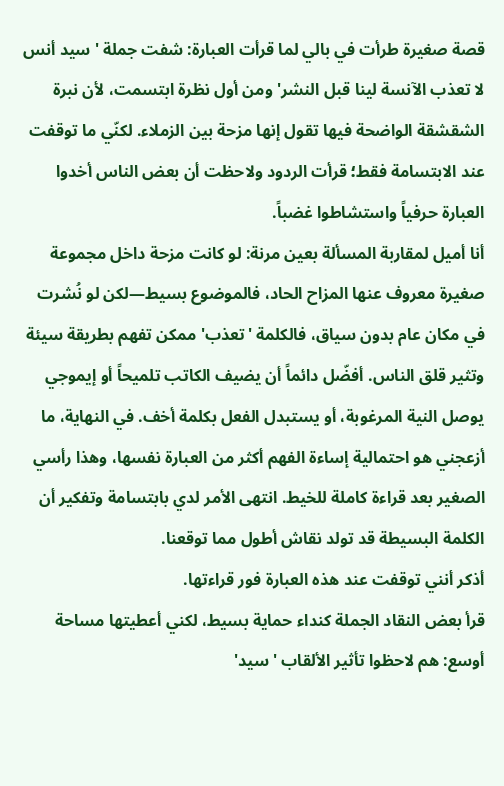قصة صغيرة طرأت في بالي لما قرأت العبارة: شفت جملة 'سيد أنس لا تعذب الآنسة لينا قبل النشر' ومن أول نظرة ابتسمت، لأن نبرة الشقشقة الواضحة فيها تقول إنها مزحة بين الزملاء. لكنّي ما توقفت عند الابتسامة فقط؛ قرأت الردود ولاحظت أن بعض الناس أخدوا العبارة حرفياً واستشاطوا غضباً.
أنا أميل لمقاربة المسألة بعين مرنة: لو كانت مزحة داخل مجموعة صغيرة معروف عنها المزاح الحاد، فالموضوع بسيط—لكن لو نُشرت في مكان عام بدون سياق، فالكلمة 'تعذب' ممكن تفهم بطريقة سيئة وتثير قلق الناس. أفضّل دائماً أن يضيف الكاتب تلميحاً أو إيموجي يوصل النية المرغوبة، أو يستبدل الفعل بكلمة أخف. في النهاية، ما أزعجني هو احتمالية إساءة الفهم أكثر من العبارة نفسها، وهذا رأسي الصغير بعد قراءة كاملة للخيط. انتهى الأمر لدي بابتسامة وتفكير أن الكلمة البسيطة قد تولد نقاش أطول مما توقعنا.
أذكر أنني توقفت عند هذه العبارة فور قراءتها.
قرأ بعض النقاد الجملة كنداء حماية بسيط، لكني أعطيتها مساحة أوسع: هم لاحظوا تأثير الألقاب 'سيد'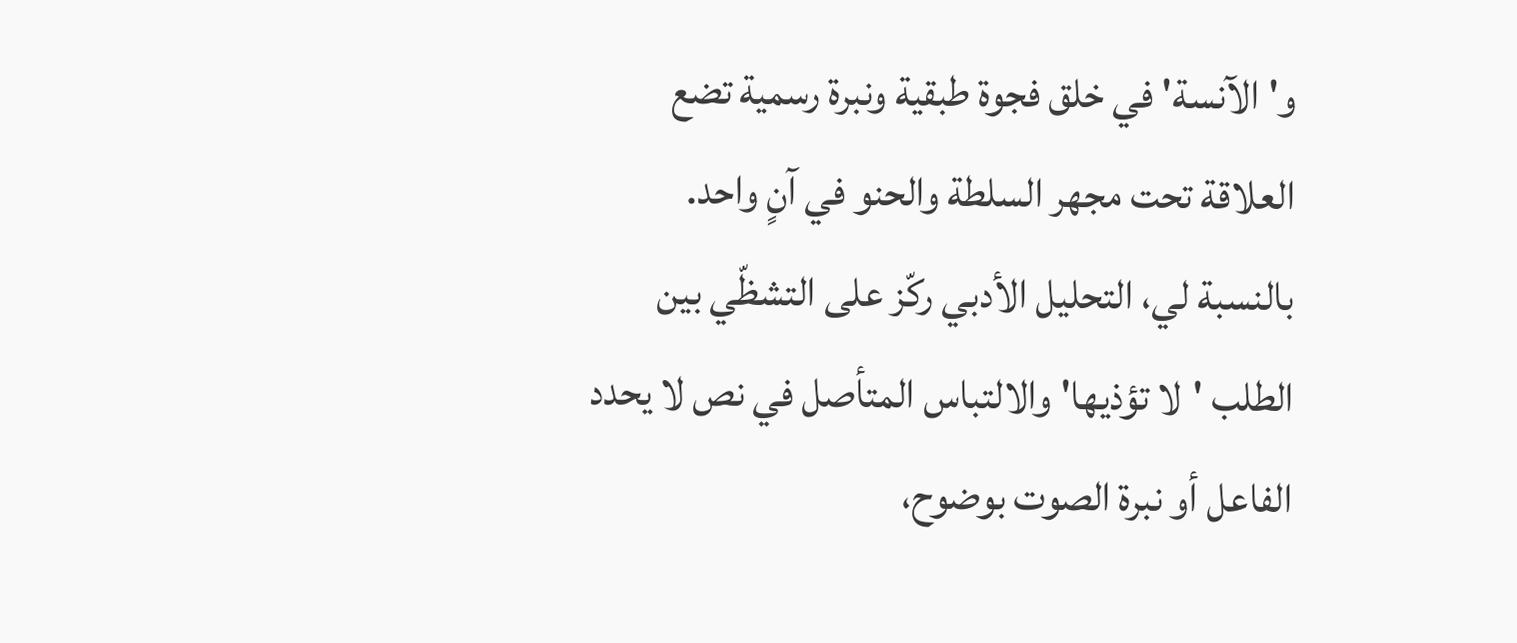و'الآنسة' في خلق فجوة طبقية ونبرة رسمية تضع العلاقة تحت مجهر السلطة والحنو في آنٍ واحد. بالنسبة لي، التحليل الأدبي ركّز على التشظّي بين الطلب 'لا تؤذيها' والالتباس المتأصل في نص لا يحدد الفاعل أو نبرة الصوت بوضوح،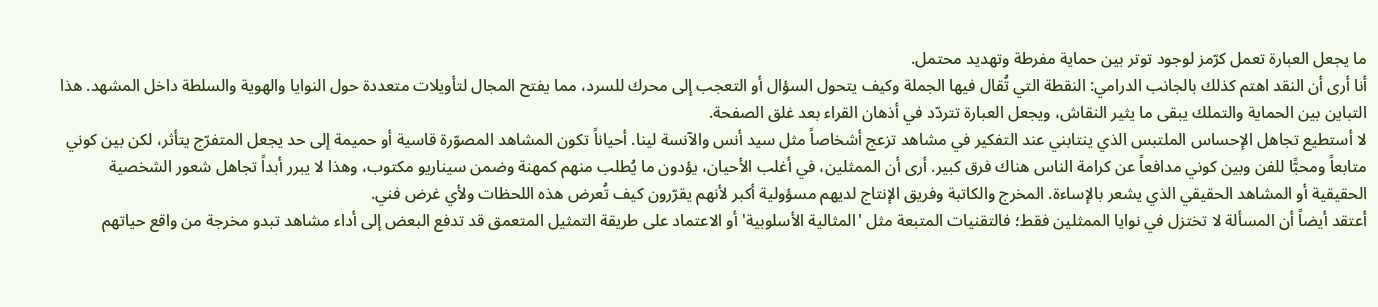ما يجعل العبارة تعمل كرّمز لوجود توتر بين حماية مفرطة وتهديد محتمل.
أنا أرى أن النقد اهتم كذلك بالجانب الدرامي: النقطة التي تُقال فيها الجملة وكيف يتحول السؤال أو التعجب إلى محرك للسرد، مما يفتح المجال لتأويلات متعددة حول النوايا والهوية والسلطة داخل المشهد. هذا التباين بين الحماية والتملك يبقى ما يثير النقاش، ويجعل العبارة تتردّد في أذهان القراء بعد غلق الصفحة.
لا أستطيع تجاهل الإحساس الملتبس الذي ينتابني عند التفكير في مشاهد تزعج أشخاصاً مثل سيد أنس والآنسة لينا. أحياناً تكون المشاهد المصوّرة قاسية أو حميمة إلى حد يجعل المتفرّج يتأثر، لكن بين كوني متابعاً ومحبًّا للفن وبين كوني مدافعاً عن كرامة الناس هناك فرق كبير. أرى أن الممثلين، في أغلب الأحيان، يؤدون ما يُطلب منهم كمهنة وضمن سيناريو مكتوب، وهذا لا يبرر أبداً تجاهل شعور الشخصية الحقيقية أو المشاهد الحقيقي الذي يشعر بالإساءة. المخرج والكاتبة وفريق الإنتاج لديهم مسؤولية أكبر لأنهم يقرّرون كيف تُعرض هذه اللحظات ولأي غرض فني.
أعتقد أيضاً أن المسألة لا تختزل في نوايا الممثلين فقط؛ فالتقنيات المتبعة مثل 'المثالية الأسلوبية' أو الاعتماد على طريقة التمثيل المتعمق قد تدفع البعض إلى أداء مشاهد تبدو مخرجة من واقع حياتهم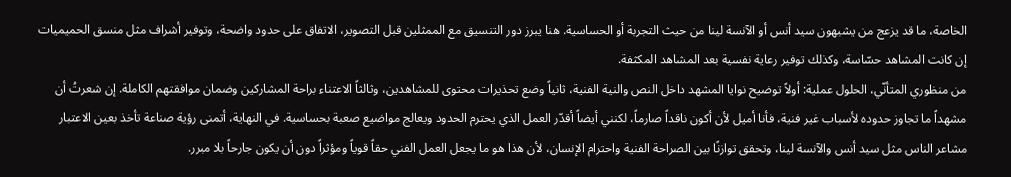الخاصة، ما قد يزعج من يشبهون سيد أنس أو الآنسة لينا من حيث التجربة أو الحساسية. هنا يبرز دور التنسيق مع الممثلين قبل التصوير، الاتفاق على حدود واضحة، وتوفير أشراف مثل منسق الحميميات إن كانت المشاهد حسّاسة، وكذلك توفير رعاية نفسية بعد المشاهد المكثفة.
من منظوري المتأنّي، الحلول عملية: أولاً توضيح نوايا المشهد داخل النص والنية الفنية، ثانياً وضع تحذيرات محتوى للمشاهدين، وثالثاً الاعتناء براحة المشاركين وضمان موافقتهم الكاملة. إن شعرتُ أن مشهداً ما تجاوز حدوده لأسباب غير فنية، فأنا أميل لأن أكون ناقداً صارماً، لكنني أيضاً أقدّر العمل الذي يحترم الحدود ويعالج مواضيع صعبة بحساسية. في النهاية، أتمنى رؤية صناعة تأخذ بعين الاعتبار مشاعر الناس مثل سيد أنس والآنسة لينا، وتحقق توازنًا بين الصراحة الفنية واحترام الإنسان، لأن هذا هو ما يجعل العمل الفني حقاً قوياً ومؤثراً دون أن يكون جارحاً بلا مبرر.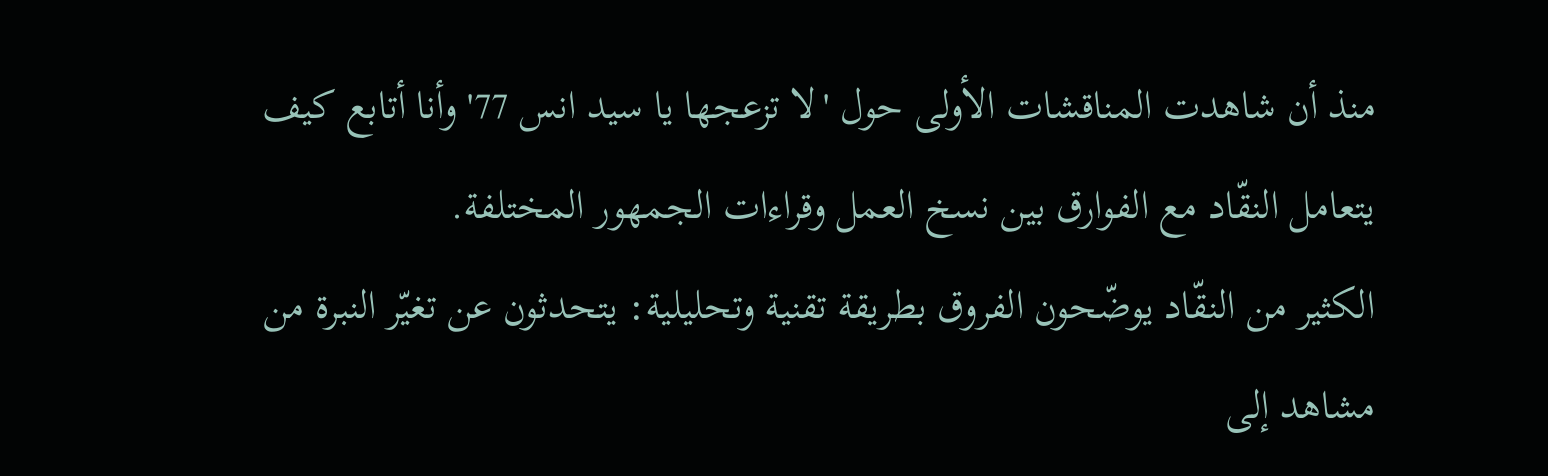منذ أن شاهدت المناقشات الأولى حول 'لا تزعجها يا سيد انس 77' وأنا أتابع كيف يتعامل النقّاد مع الفوارق بين نسخ العمل وقراءات الجمهور المختلفة.
الكثير من النقّاد يوضّحون الفروق بطريقة تقنية وتحليلية: يتحدثون عن تغيّر النبرة من مشاهد إلى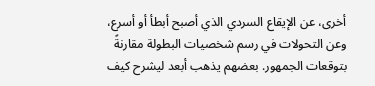أخرى، عن الإيقاع السردي الذي أصبح أبطأ أو أسرع، وعن التحولات في رسم شخصيات البطولة مقارنةً بتوقعات الجمهور. بعضهم يذهب أبعد ليشرح كيف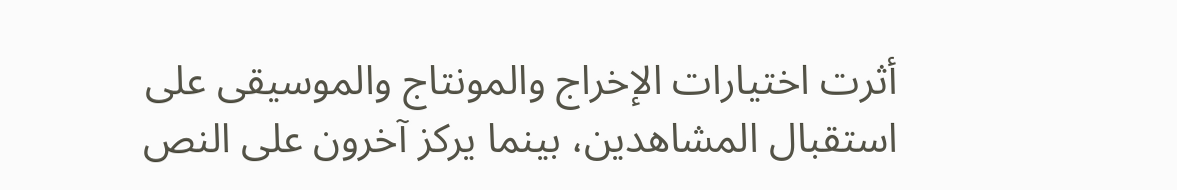أثرت اختيارات الإخراج والمونتاج والموسيقى على استقبال المشاهدين، بينما يركز آخرون على النص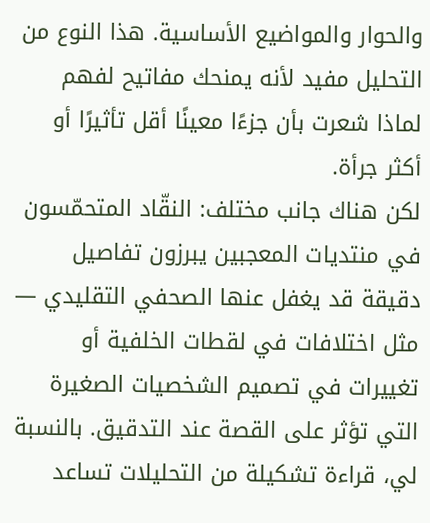والحوار والمواضيع الأساسية. هذا النوع من التحليل مفيد لأنه يمنحك مفاتيح لفهم لماذا شعرت بأن جزءًا معينًا أقل تأثيرًا أو أكثر جرأة.
لكن هناك جانب مختلف: النقّاد المتحمّسون في منتديات المعجبين يبرزون تفاصيل دقيقة قد يغفل عنها الصحفي التقليدي — مثل اختلافات في لقطات الخلفية أو تغييرات في تصميم الشخصيات الصغيرة التي تؤثر على القصة عند التدقيق. بالنسبة لي، قراءة تشكيلة من التحليلات تساعد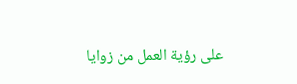على رؤية العمل من زوايا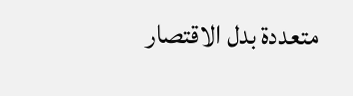متعددة بدل الاقتصار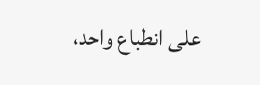على انطباع واحد،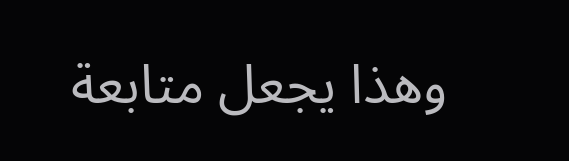وهذا يجعل متابعة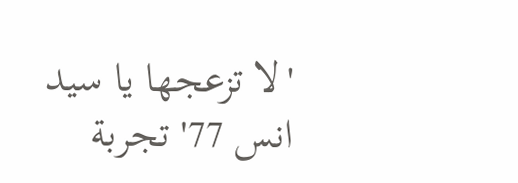'لا تزعجها يا سيد انس 77' تجربة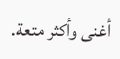أغنى وأكثر متعة.